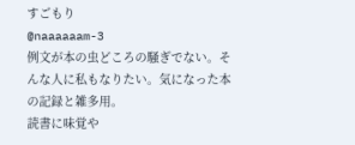すごもり
@naaaaaam-3
例文が本の虫どころの騒ぎでない。そんな人に私もなりたい。気になった本の記録と雑多用。
読書に味覚や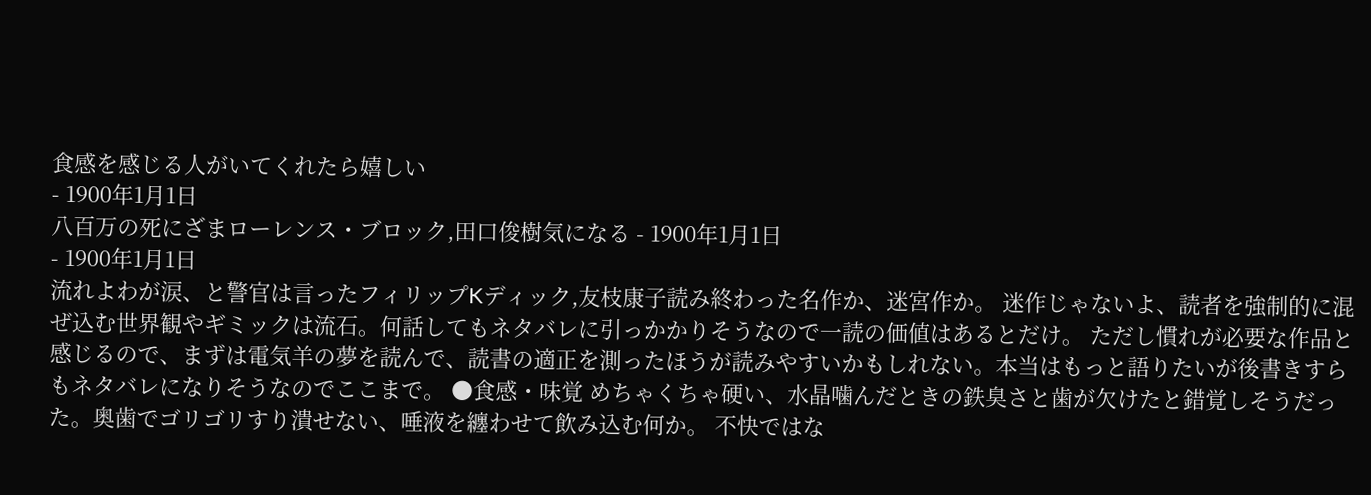食感を感じる人がいてくれたら嬉しい
- 1900年1月1日
八百万の死にざまローレンス・ブロック,田口俊樹気になる - 1900年1月1日
- 1900年1月1日
流れよわが涙、と警官は言ったフィリップKディック,友枝康子読み終わった名作か、迷宮作か。 迷作じゃないよ、読者を強制的に混ぜ込む世界観やギミックは流石。何話してもネタバレに引っかかりそうなので一読の価値はあるとだけ。 ただし慣れが必要な作品と感じるので、まずは電気羊の夢を読んで、読書の適正を測ったほうが読みやすいかもしれない。本当はもっと語りたいが後書きすらもネタバレになりそうなのでここまで。 ●食感・味覚 めちゃくちゃ硬い、水晶噛んだときの鉄臭さと歯が欠けたと錯覚しそうだった。奥歯でゴリゴリすり潰せない、唾液を纏わせて飲み込む何か。 不快ではな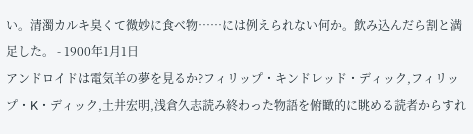い。清濁カルキ臭くて微妙に食べ物……には例えられない何か。飲み込んだら割と満足した。 - 1900年1月1日
アンドロイドは電気羊の夢を見るか?フィリップ・キンドレッド・ディック,フィリップ・K・ディック,土井宏明,浅倉久志読み終わった物語を俯瞰的に眺める読者からすれ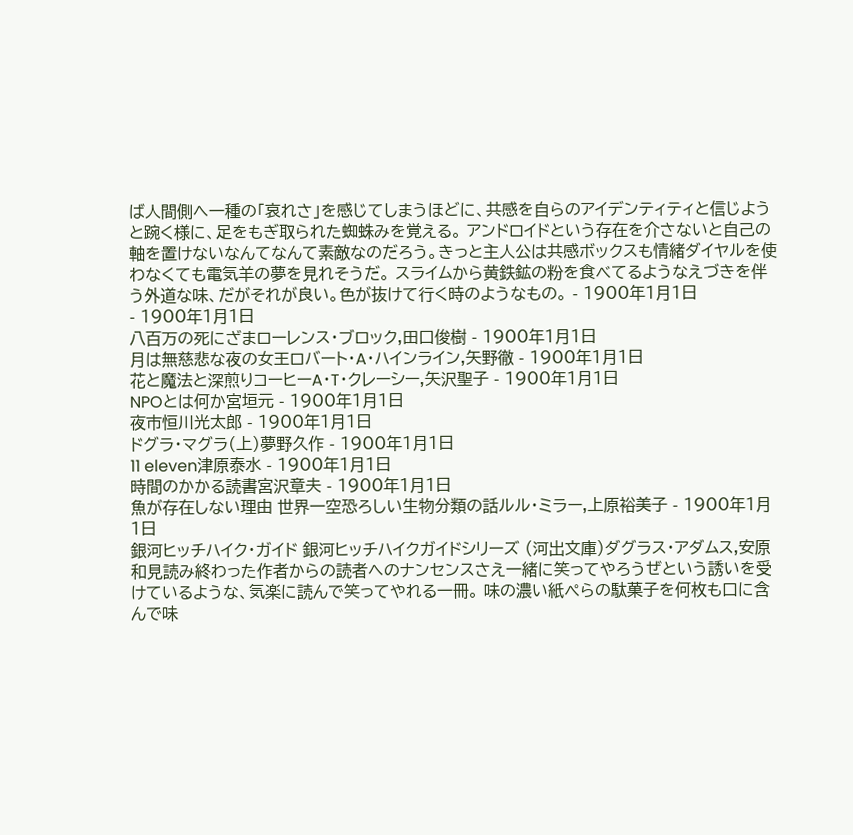ば人間側へ一種の「哀れさ」を感じてしまうほどに、共感を自らのアイデンティティと信じようと踠く様に、足をもぎ取られた蜘蛛みを覚える。 アンドロイドという存在を介さないと自己の軸を置けないなんてなんて素敵なのだろう。きっと主人公は共感ボックスも情緒ダイヤルを使わなくても電気羊の夢を見れそうだ。 スライムから黄鉄鉱の粉を食べてるようなえづきを伴う外道な味、だがそれが良い。色が抜けて行く時のようなもの。 - 1900年1月1日
- 1900年1月1日
八百万の死にざまローレンス・ブロック,田口俊樹 - 1900年1月1日
月は無慈悲な夜の女王ロバート・A・ハインライン,矢野徹 - 1900年1月1日
花と魔法と深煎りコーヒーA・T・クレーシー,矢沢聖子 - 1900年1月1日
NPOとは何か宮垣元 - 1900年1月1日
夜市恒川光太郎 - 1900年1月1日
ドグラ・マグラ(上)夢野久作 - 1900年1月1日
11 eleven津原泰水 - 1900年1月1日
時間のかかる読書宮沢章夫 - 1900年1月1日
魚が存在しない理由 世界一空恐ろしい生物分類の話ルル・ミラー,上原裕美子 - 1900年1月1日
銀河ヒッチハイク・ガイド 銀河ヒッチハイクガイドシリーズ (河出文庫)ダグラス・アダムス,安原和見読み終わった作者からの読者へのナンセンスさえ一緒に笑ってやろうぜという誘いを受けているような、気楽に読んで笑ってやれる一冊。 味の濃い紙ぺらの駄菓子を何枚も口に含んで味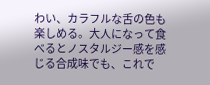わい、カラフルな舌の色も楽しめる。大人になって食べるとノスタルジー感を感じる合成味でも、これで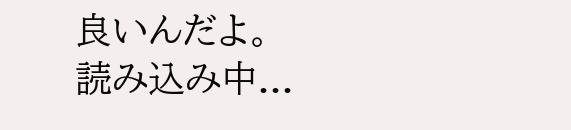良いんだよ。
読み込み中...